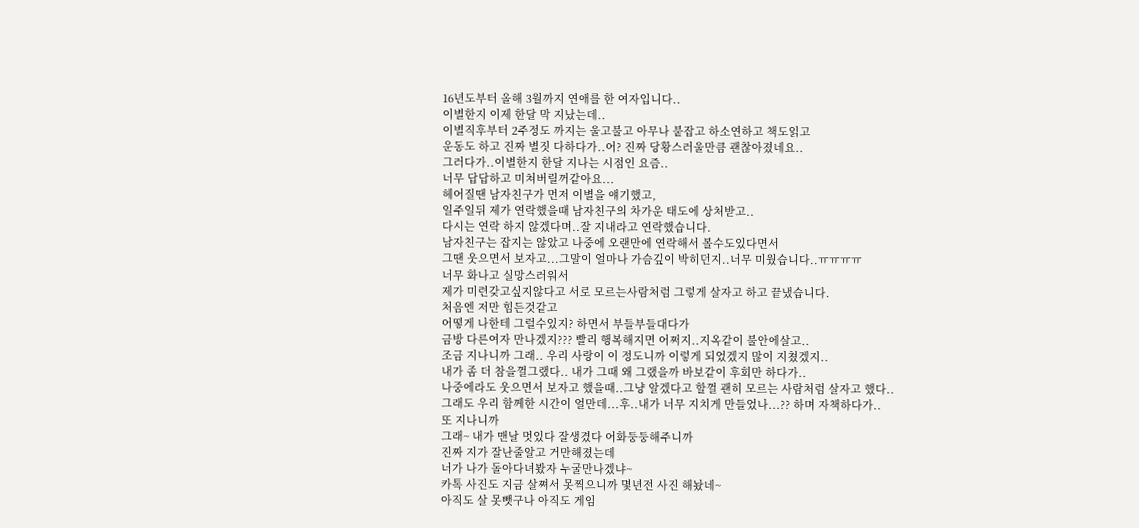16년도부터 올해 3월까지 연애를 한 여자입니다..
이별한지 이제 한달 막 지났는데..
이별직후부터 2주정도 까지는 울고불고 아무나 붙잡고 하소연하고 책도읽고
운동도 하고 진짜 별짓 다하다가..어? 진짜 당황스러울만큼 괜찮아졌네요..
그러다가..이별한지 한달 지나는 시점인 요즘..
너무 답답하고 미쳐버릴꺼같아요...
헤어질땐 남자친구가 먼저 이별을 얘기했고,
일주일뒤 제가 연락했을때 남자친구의 차가운 태도에 상처받고..
다시는 연락 하지 않겠다며..잘 지내라고 연락했습니다.
남자친구는 잡지는 않았고 나중에 오랜만에 연락해서 볼수도있다면서
그땐 웃으면서 보자고...그말이 얼마나 가슴깊이 박히던지..너무 미웠습니다..ㅠㅠㅠㅠ
너무 화나고 실망스러워서
제가 미련갖고싶지않다고 서로 모르는사람처럼 그렇게 살자고 하고 끝냈습니다.
처음엔 저만 힘든것같고
어떻게 나한테 그럴수있지? 하면서 부들부들대다가
금방 다른여자 만나겠지??? 빨리 행복해지면 어쩌지..지옥같이 불안에살고..
조금 지나니까 그래.. 우리 사랑이 이 정도니까 이렇게 되었겠지 많이 지쳤겠지..
내가 좀 더 참을껄그랬다.. 내가 그때 왜 그랬을까 바보같이 후회만 하다가..
나중에라도 웃으면서 보자고 했을때..그냥 알겠다고 할껄 괜히 모르는 사람처럼 살자고 했다..
그래도 우리 함께한 시간이 얼만데...후..내가 너무 지치게 만들었나...?? 하며 자책하다가..
또 지나니까
그래~ 내가 맨날 멋있다 잘생겼다 어화둥둥해주니까
진짜 지가 잘난줄알고 거만해졌는데
너가 나가 돌아다녀봤자 누굴만나겠냐~
카톡 사진도 지금 살쪄서 못찍으니까 몇년전 사진 해놨네~
아직도 살 못뺏구나 아직도 게임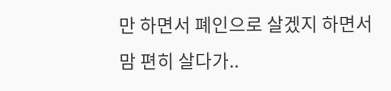만 하면서 폐인으로 살겠지 하면서
맘 편히 살다가..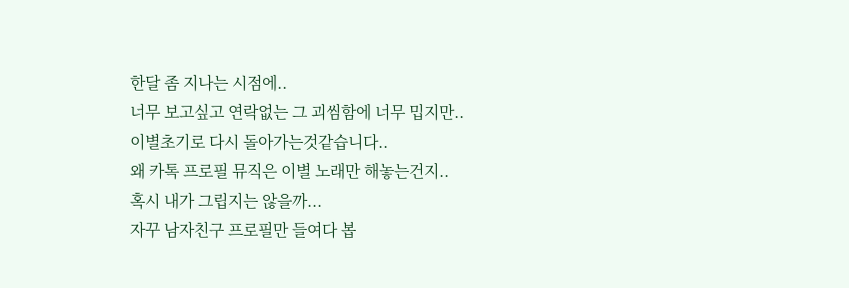한달 좀 지나는 시점에..
너무 보고싶고 연락없는 그 괴씸함에 너무 밉지만..
이별초기로 다시 돌아가는것같습니다..
왜 카톡 프로필 뮤직은 이별 노래만 해놓는건지..
혹시 내가 그립지는 않을까...
자꾸 남자친구 프로필만 들여다 봅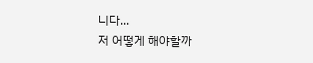니다...
저 어떻게 해야할까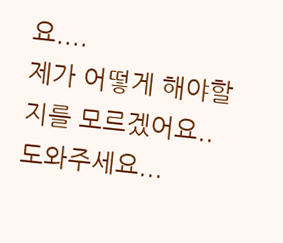요....
제가 어떻게 해야할지를 모르겠어요..
도와주세요...